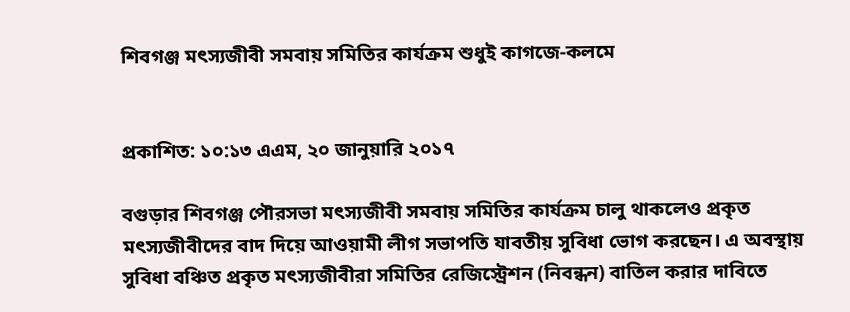শিবগঞ্জ মৎস্যজীবী সমবায় সমিতির কার্যক্রম শুধুই কাগজে-কলমে


প্রকাশিত: ১০:১৩ এএম, ২০ জানুয়ারি ২০১৭

বগুড়ার শিবগঞ্জ পৌরসভা মৎস্যজীবী সমবায় সমিতির কার্যক্রম চালু থাকলেও প্রকৃত মৎস্যজীবীদের বাদ দিয়ে আওয়ামী লীগ সভাপতি যাবতীয় সুবিধা ভোগ করছেন। এ অবস্থায় সুবিধা বঞ্চিত প্রকৃত মৎস্যজীবীরা সমিতির রেজিস্ট্রেশন (নিবন্ধন) বাতিল করার দাবিতে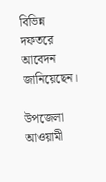বিভিন্ন দফতরে আবেদন জানিয়েছেন।

উপজেলা আওয়ামী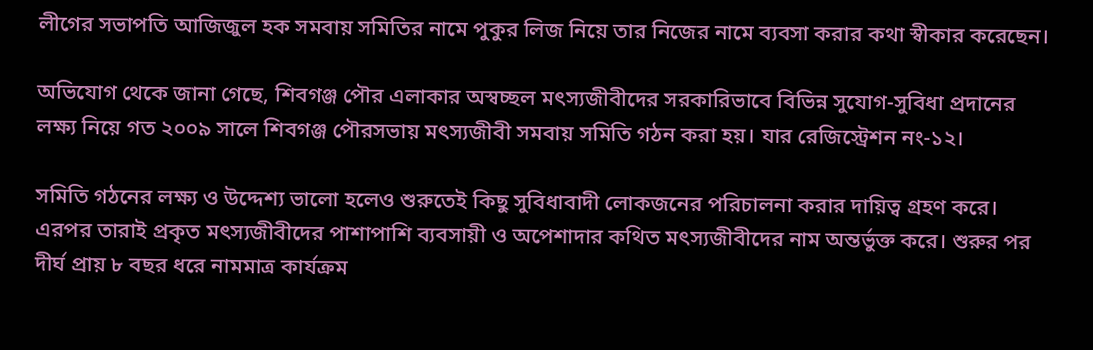লীগের সভাপতি আজিজুল হক সমবায় সমিতির নামে পুকুর লিজ নিয়ে তার নিজের নামে ব্যবসা করার কথা স্বীকার করেছেন।

অভিযোগ থেকে জানা গেছে, শিবগঞ্জ পৌর এলাকার অস্বচ্ছল মৎস্যজীবীদের সরকারিভাবে বিভিন্ন সুযোগ-সুবিধা প্রদানের লক্ষ্য নিয়ে গত ২০০৯ সালে শিবগঞ্জ পৌরসভায় মৎস্যজীবী সমবায় সমিতি গঠন করা হয়। যার রেজিস্ট্রেশন নং-১২।

সমিতি গঠনের লক্ষ্য ও উদ্দেশ্য ভালো হলেও শুরুতেই কিছু সুবিধাবাদী লোকজনের পরিচালনা করার দায়িত্ব গ্রহণ করে। এরপর তারাই প্রকৃত মৎস্যজীবীদের পাশাপাশি ব্যবসায়ী ও অপেশাদার কথিত মৎস্যজীবীদের নাম অন্তর্ভুক্ত করে। শুরুর পর দীর্ঘ প্রায় ৮ বছর ধরে নামমাত্র কার্যক্রম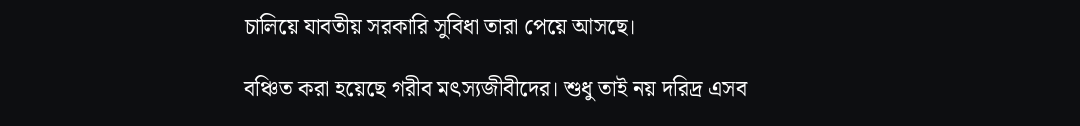চালিয়ে যাবতীয় সরকারি সুবিধা তারা পেয়ে আসছে।

বঞ্চিত করা হয়েছে গরীব মৎস্যজীবীদের। শুধু তাই নয় দরিদ্র এসব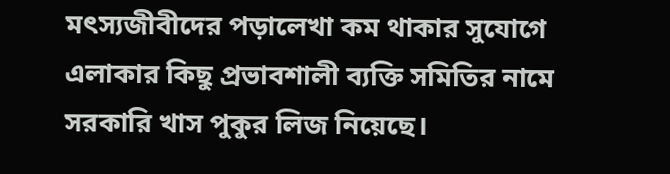মৎস্যজীবীদের পড়ালেখা কম থাকার সুযোগে এলাকার কিছু প্রভাবশালী ব্যক্তি সমিতির নামে সরকারি খাস পুকুর লিজ নিয়েছে।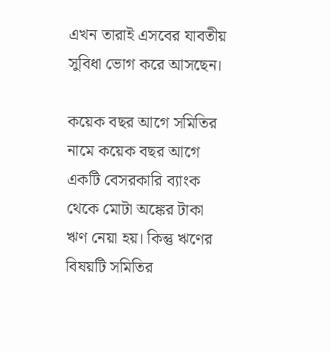এখন তারাই এসবের যাবতীয় সুবিধা ভোগ করে আসছেন।

কয়েক বছর আগে সমিতির নামে কয়েক বছর আগে একটি বেসরকারি ব্যাংক থেকে মোটা অঙ্কের টাকা ঋণ নেয়া হয়। কিন্তু ঋণের বিষয়টি সমিতির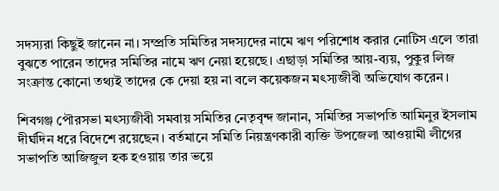সদস্যরা কিছুই জানেন না। সম্প্রতি সমিতির সদস্যদের নামে ঋণ পরিশোধ করার নোটিস এলে তারা বুঝতে পারেন তাদের সমিতির নামে ঋণ নেয়া হয়েছে। এছাড়া সমিতির আয়-ব্যয়, পুকুর লিজ সংক্রান্ত কোনো তথ্যই তাদের কে দেয়া হয় না বলে কয়েকজন মৎস্যজীবী অভিযোগ করেন।

শিবগঞ্জ পৌরসভা মৎস্যজীবী সমবায় সমিতির নেতৃবৃন্দ জানান, সমিতির সভাপতি আমিনুর ইসলাম দীর্ঘদিন ধরে বিদেশে রয়েছেন। বর্তমানে সমিতি নিয়ন্ত্রণকারী ব্যক্তি উপজেলা আওয়ামী লীগের সভাপতি আজিজুল হক হওয়ায় তার ভয়ে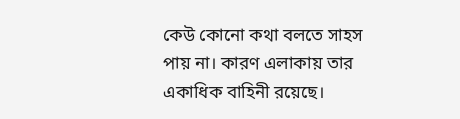কেউ কোনো কথা বলতে সাহস পায় না। কারণ এলাকায় তার একাধিক বাহিনী রয়েছে।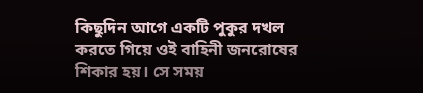কিছুদিন আগে একটি পুকুর দখল করতে গিয়ে ওই বাহিনী জনরোষের শিকার হয়। সে সময়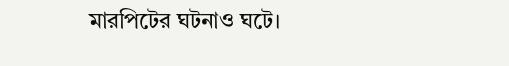মারপিটের ঘটনাও ঘটে।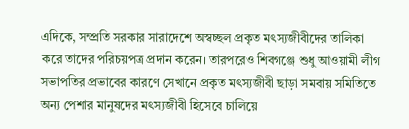এদিকে, সম্প্রতি সরকার সারাদেশে অস্বচ্ছল প্রকৃত মৎস্যজীবীদের তালিকা করে তাদের পরিচয়পত্র প্রদান করেন। তারপরেও শিবগঞ্জে শুধু আওয়ামী লীগ সভাপতির প্রভাবের কারণে সেখানে প্রকৃত মৎস্যজীবী ছাড়া সমবায় সমিতিতে অন্য পেশার মানুষদের মৎস্যজীবী হিসেবে চালিয়ে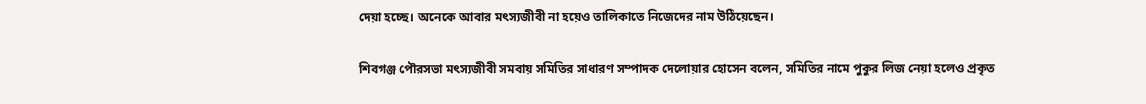দেয়া হচ্ছে। অনেকে আবার মৎস্যজীবী না হয়েও তালিকাতে নিজেদের নাম উঠিয়েছেন।

শিবগঞ্জ পৌরসভা মৎস্যজীবী সমবায় সমিতির সাধারণ সম্পাদক দেলোয়ার হোসেন বলেন, সমিতির নামে পুকুর লিজ নেয়া হলেও প্রকৃত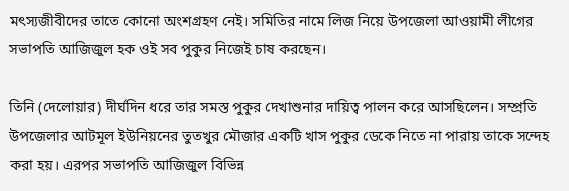মৎস্যজীবীদের তাতে কোনো অংশগ্রহণ নেই। সমিতির নামে লিজ নিয়ে উপজেলা আওয়ামী লীগের সভাপতি আজিজুল হক ওই সব পুকুর নিজেই চাষ করছেন।

তিনি (দেলোয়ার) দীর্ঘদিন ধরে তার সমস্ত পুকুর দেখাশুনার দায়িত্ব পালন করে আসছিলেন। সম্প্রতি উপজেলার আটমূল ইউনিয়নের তুতখুর মৌজার একটি খাস পুকুর ডেকে নিতে না পারায় তাকে সন্দেহ করা হয়। এরপর সভাপতি আজিজুল বিভিন্ন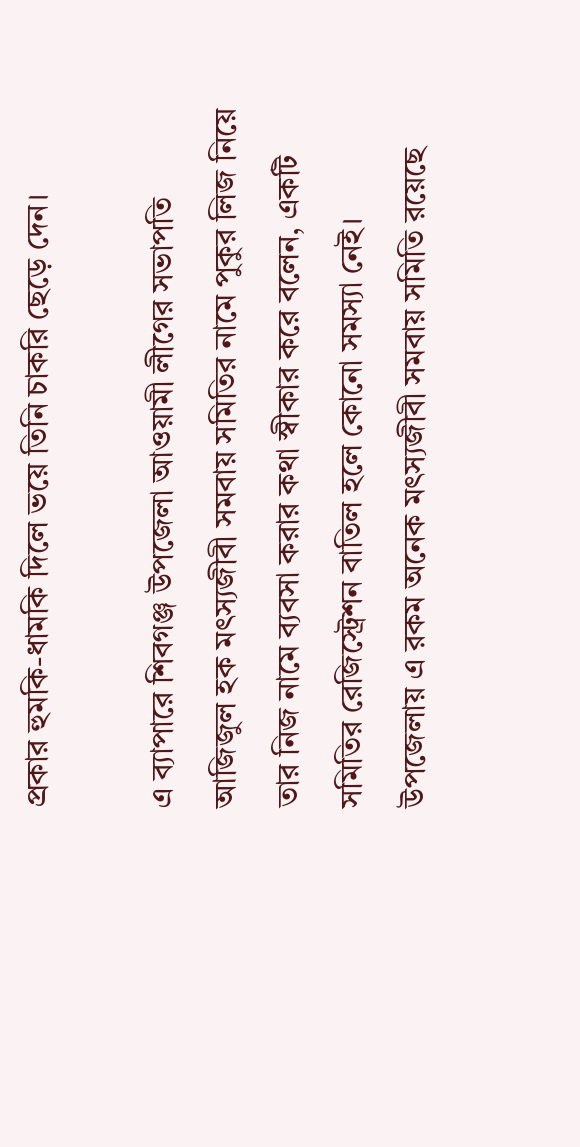প্রকার হুমকি-ধামকি দিলে ভয়ে তিনি চাকরি ছেড়ে দেন।

এ ব্যাপারে শিবগঞ্জ উপজেলা আওয়ামী লীগের সভাপতি আজিজুল হক মৎস্যজীবী সমবায় সমিতির নামে পুকুর লিজ নিয়ে তার নিজ নামে ব্যবসা করার কথা স্বীকার করে বলেন, একটি সমিতির রেজিস্ট্রেশন বাতিল হলে কোনো সমস্যা নেই। উপজেলায় এ রকম অনেক মৎস্যজীবী সমবায় সমিতি রয়েছে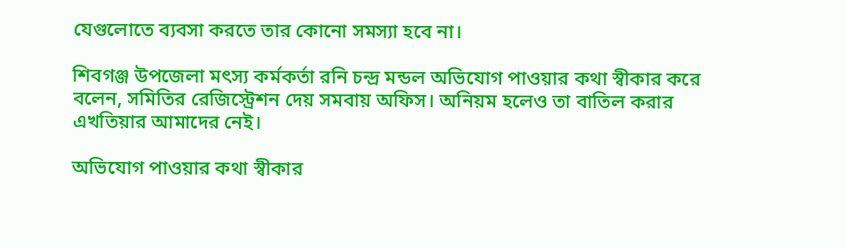যেগুলোতে ব্যবসা করতে তার কোনো সমস্যা হবে না।

শিবগঞ্জ উপজেলা মৎস্য কর্মকর্তা রনি চন্দ্র মন্ডল অভিযোগ পাওয়ার কথা স্বীকার করে বলেন, সমিতির রেজিস্ট্রেশন দেয় সমবায় অফিস। অনিয়ম হলেও তা বাতিল করার এখতিয়ার আমাদের নেই।

অভিযোগ পাওয়ার কথা স্বীকার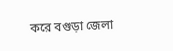করে বগুড়া জেলা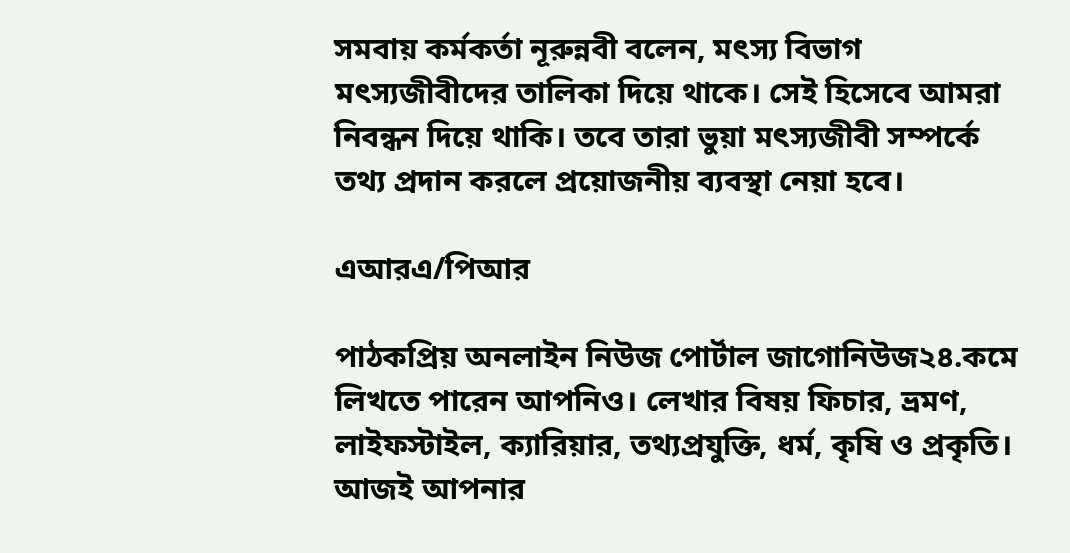সমবায় কর্মকর্তা নূরুন্নবী বলেন, মৎস্য বিভাগ মৎস্যজীবীদের তালিকা দিয়ে থাকে। সেই হিসেবে আমরা নিবন্ধন দিয়ে থাকি। তবে তারা ভুয়া মৎস্যজীবী সম্পর্কে তথ্য প্রদান করলে প্রয়োজনীয় ব্যবস্থা নেয়া হবে।

এআরএ/পিআর

পাঠকপ্রিয় অনলাইন নিউজ পোর্টাল জাগোনিউজ২৪.কমে লিখতে পারেন আপনিও। লেখার বিষয় ফিচার, ভ্রমণ, লাইফস্টাইল, ক্যারিয়ার, তথ্যপ্রযুক্তি, ধর্ম, কৃষি ও প্রকৃতি। আজই আপনার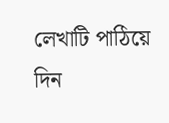লেখাটি পাঠিয়ে দিন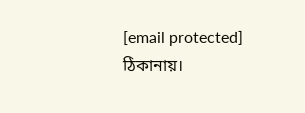[email protected] ঠিকানায়।